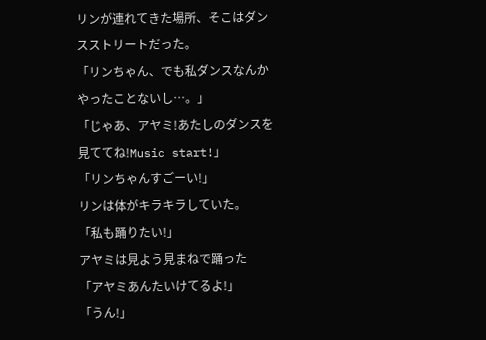リンが連れてきた場所、そこはダンスストリートだった。
「リンちゃん、でも私ダンスなんかやったことないし…。」
「じゃあ、アヤミ!あたしのダンスを見ててね!Music start!」
「リンちゃんすごーい!」
リンは体がキラキラしていた。
「私も踊りたい!」
アヤミは見よう見まねで踊った
「アヤミあんたいけてるよ!」
「うん!」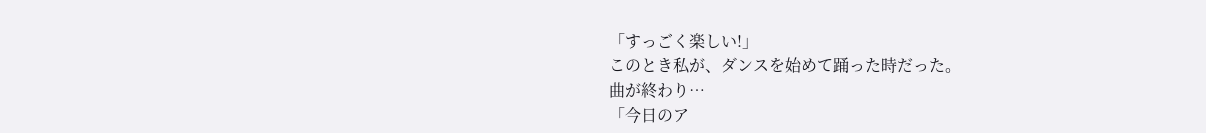「すっごく楽しい!」
このとき私が、ダンスを始めて踊った時だった。
曲が終わり…
「今日のア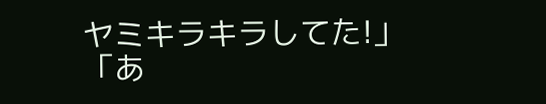ヤミキラキラしてた!」
「あ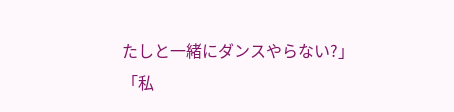たしと一緒にダンスやらない?」
「私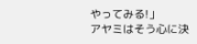やってみる!」
アヤミはそう心に決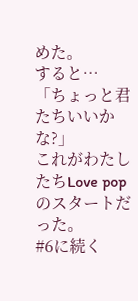めた。
すると…
「ちょっと君たちいいかな?」
これがわたしたちLove popのスタートだった。
#6に続く